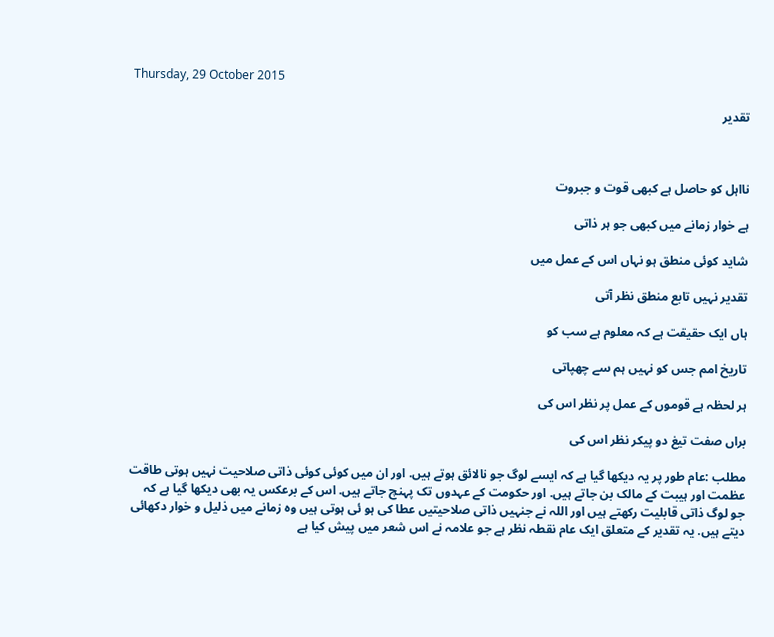Thursday, 29 October 2015

تقدیر



نااہل کو حاصل ہے کبھی قوت و جبروت

ہے خوار زمانے میں کبھی جو ہر ذاتی

شاید کوئی منطق ہو نہاں اس کے عمل میں

تقدیر نہیں تابع منطق نظر آتی

ہاں ایک حقیقت ہے کہ معلوم ہے سب کو

تاریخ امم جس کو نہیں ہم سے چھپاتی

ہر لحظہ ہے قوموں کے عمل پر نظر اس کی

براں صفت تیغ دو پیکر نظر اس کی

مطلب :عام طور پر یہ دیکھا گیا ہے کہ ایسے لوگ جو نالائق ہوتے ہیں. اور ان میں کوئی کوئی ذاتی صلاحیت نہیں ہوتی طاقت عظمت اور ہیبت کے مالک بن جاتے ہیں. اور حکومت کے عہدوں تک پہنچ جاتے ہیں. اس کے برعکس یہ بھی دیکھا گیا ہے کہ جو لوگ ذاتی قابلیت رکھتے ہیں اور اللہ نے جنہیں ذاتی صلاحیتیں عطا کی ہو ئی ہوتی ہیں وہ زمانے میں ذلیل و خوار دکھائی دیتے ہیں. یہ تقدیر کے متعلق ایک عام نقطہ نظر ہے جو علامہ نے اس شعر میں پیش کیا ہے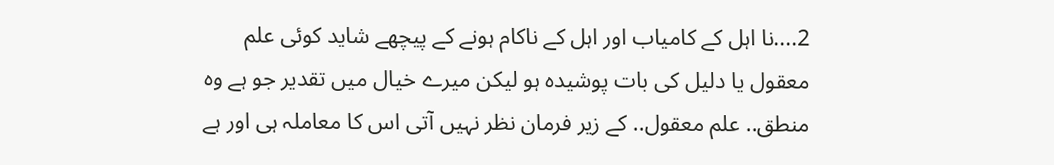2....نا اہل کے کامیاب اور اہل کے ناکام ہونے کے پیچھے شاید کوئی علم معقول یا دلیل کی بات پوشیدہ ہو لیکن میرے خیال میں تقدیر جو ہے وہ منطق.. علم معقول.. کے زیر فرمان نظر نہیں آتی اس کا معاملہ ہی اور ہے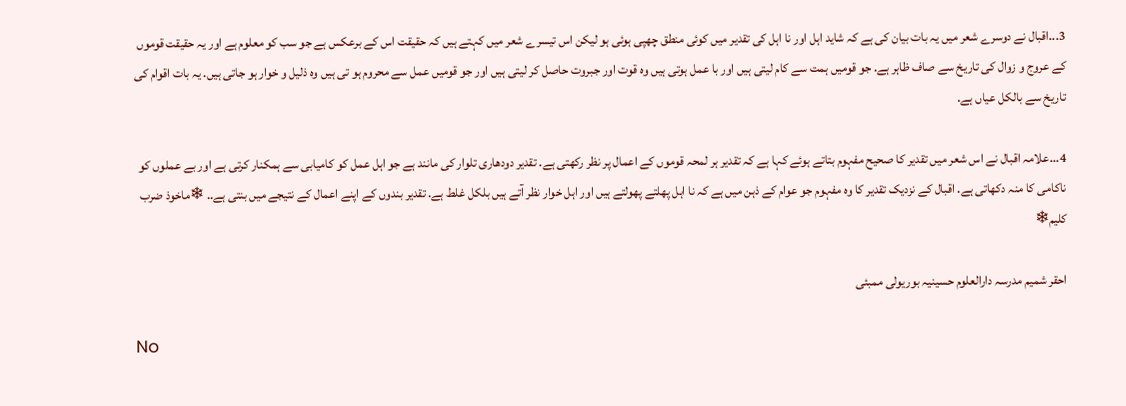3...اقبال نے دوسرے شعر میں یہ بات بیان کی ہے کہ شاید اہل اور نا اہل کی تقدیر میں کوئی منطق چھپی ہوئی ہو لیکن اس تیسرے شعر میں کہتے ہیں کہ حقیقت اس کے برعکس ہے جو سب کو معلوم ہے اور یہ حقیقت قوموں کے عروج و زوال کی تاریخ سے صاف ظاہر ہے. جو قومیں ہمت سے کام لیتی ہیں اور با عمل ہوتی ہیں وہ قوت اور جبروت حاصل کر لیتی ہیں اور جو قومیں عمل سے محروم ہو تی ہیں وہ ذلیل و خوار ہو جاتی ہیں. یہ بات اقوام کی تاریخ سے بالکل عیاں ہے.

4...علامہ اقبال نے اس شعر میں تقدیر کا صحیح مفہوم بتاتے ہوئے کہا ہے کہ تقدیر ہر لمحہ قوموں کے اعمال پر نظر رکھتی ہے. تقدیر دودھاری تلوار کی مانند ہے جو اہل عمل کو کامیابی سے ہمکنار کرتی ہے اور بے عملوں کو ناکامی کا منہ دکھاتی ہے. اقبال کے نزدیک تقدیر کا وہ مفہوم جو عوام کے ذہن میں ہے کہ نا اہل پھلتے پھولتے ہیں اور اہل خوار نظر آتے ہیں بلکل غلط ہے. تقدیر بندوں کے اپنے اعمال کے نتیجے میں بنتی ہے.. ❄ماخوذ ضرب کلیم❄

احقر شمیم مدرسہ دارالعلوم حسینیہ بوریولی ممبئی

No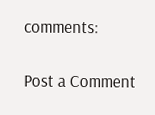comments:

Post a Comment